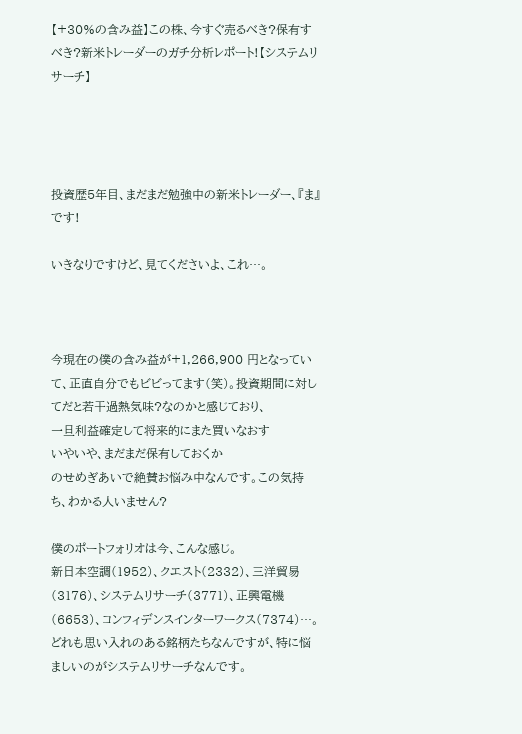【+30%の含み益】この株、今すぐ売るべき?保有すべき?新米トレーダーのガチ分析レポート!【システムリサーチ】




投資歴5年目、まだまだ勉強中の新米トレーダー、『ま』です!

いきなりですけど、見てくださいよ、これ…。



今現在の僕の含み益が+1,266,900 円となっていて、正直自分でもビビってます(笑)。投資期間に対してだと若干過熱気味?なのかと感じており、
一旦利益確定して将来的にまた買いなおす
いやいや、まだまだ保有しておくか
のせめぎあいで絶賛お悩み中なんです。この気持ち、わかる人いません?

僕のポートフォリオは今、こんな感じ。
新日本空調(1952)、クエスト(2332)、三洋貿易(3176)、システムリサーチ(3771)、正興電機(6653)、コンフィデンスインターワークス(7374)…。どれも思い入れのある銘柄たちなんですが、特に悩ましいのがシステムリサーチなんです。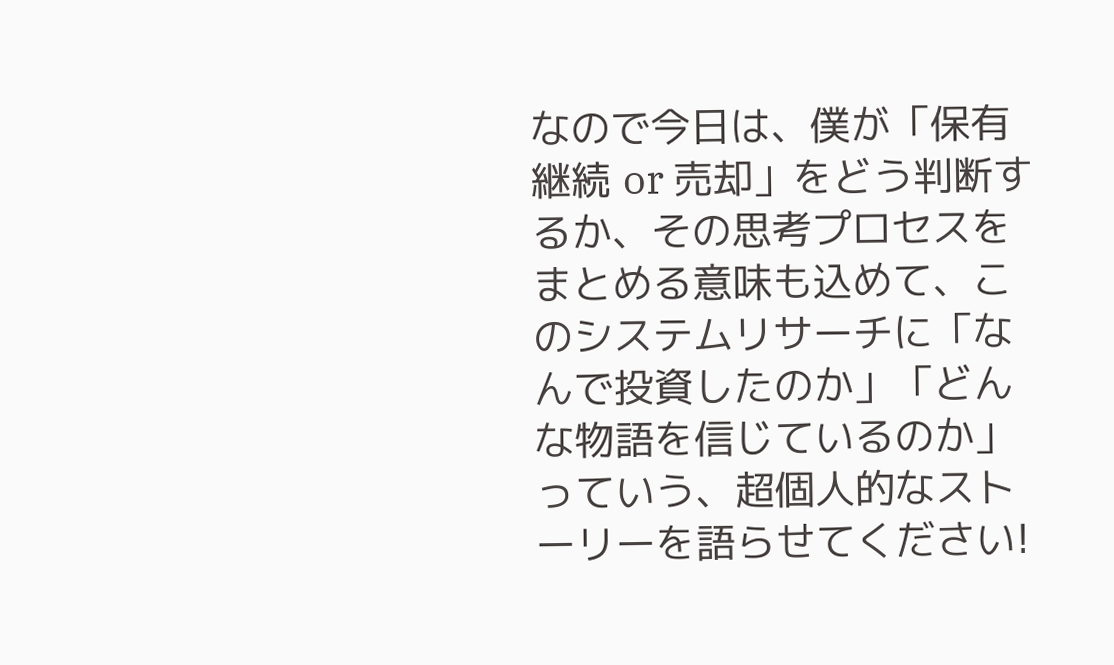なので今日は、僕が「保有継続 or 売却」をどう判断するか、その思考プロセスをまとめる意味も込めて、このシステムリサーチに「なんで投資したのか」「どんな物語を信じているのか」っていう、超個人的なストーリーを語らせてください!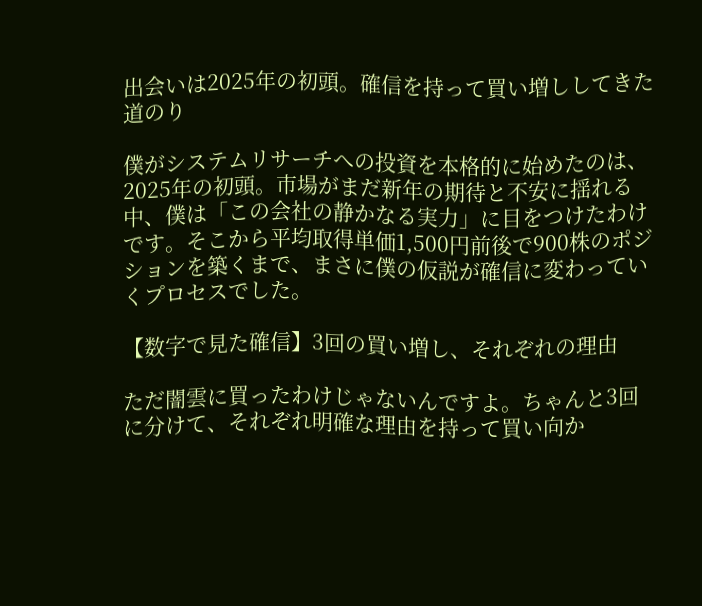出会いは2025年の初頭。確信を持って買い増ししてきた道のり

僕がシステムリサーチへの投資を本格的に始めたのは、2025年の初頭。市場がまだ新年の期待と不安に揺れる中、僕は「この会社の静かなる実力」に目をつけたわけです。そこから平均取得単価1,500円前後で900株のポジションを築くまで、まさに僕の仮説が確信に変わっていくプロセスでした。

【数字で見た確信】3回の買い増し、それぞれの理由

ただ闇雲に買ったわけじゃないんですよ。ちゃんと3回に分けて、それぞれ明確な理由を持って買い向か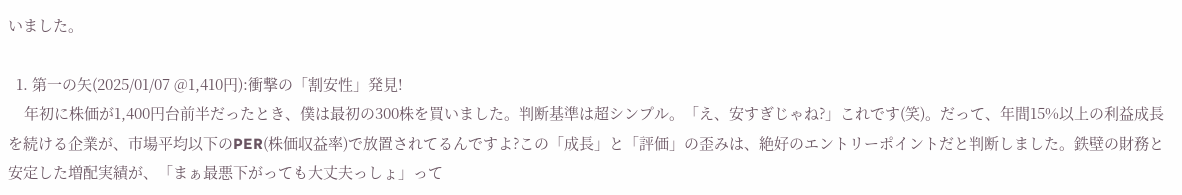いました。

  1. 第一の矢(2025/01/07 @1,410円):衝撃の「割安性」発見!
    年初に株価が1,400円台前半だったとき、僕は最初の300株を買いました。判断基準は超シンプル。「え、安すぎじゃね?」これです(笑)。だって、年間15%以上の利益成長を続ける企業が、市場平均以下のPER(株価収益率)で放置されてるんですよ?この「成長」と「評価」の歪みは、絶好のエントリーポイントだと判断しました。鉄壁の財務と安定した増配実績が、「まぁ最悪下がっても大丈夫っしょ」って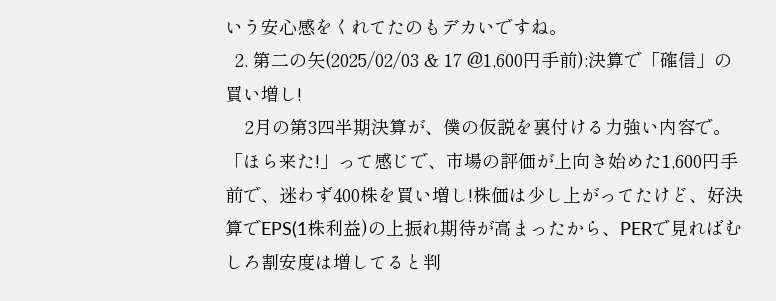いう安心感をくれてたのもデカいですね。
  2. 第二の矢(2025/02/03 & 17 @1,600円手前):決算で「確信」の買い増し!
    2月の第3四半期決算が、僕の仮説を裏付ける力強い内容で。「ほら来た!」って感じで、市場の評価が上向き始めた1,600円手前で、迷わず400株を買い増し!株価は少し上がってたけど、好決算でEPS(1株利益)の上振れ期待が高まったから、PERで見ればむしろ割安度は増してると判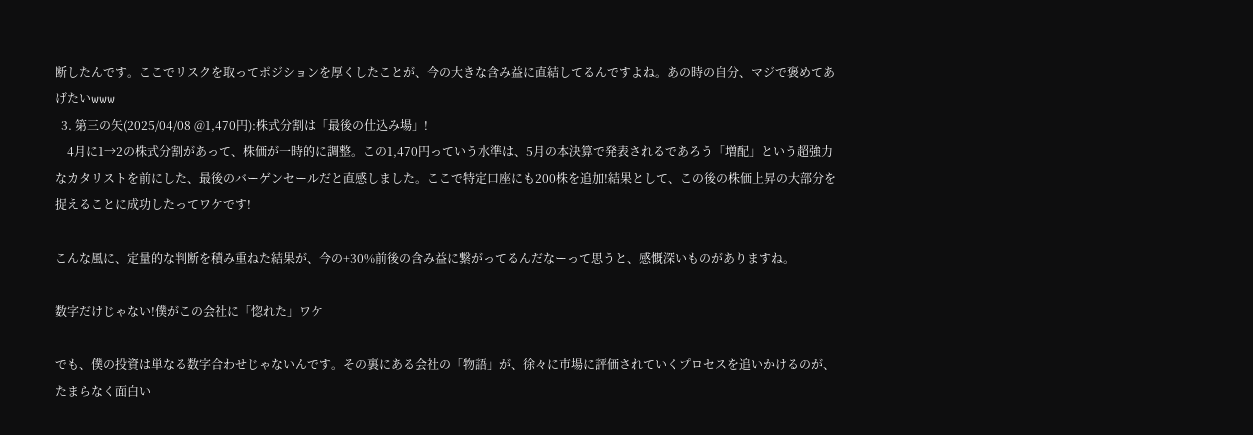断したんです。ここでリスクを取ってポジションを厚くしたことが、今の大きな含み益に直結してるんですよね。あの時の自分、マジで褒めてあげたいwww
  3. 第三の矢(2025/04/08 @1,470円):株式分割は「最後の仕込み場」!
    4月に1→2の株式分割があって、株価が一時的に調整。この1,470円っていう水準は、5月の本決算で発表されるであろう「増配」という超強力なカタリストを前にした、最後のバーゲンセールだと直感しました。ここで特定口座にも200株を追加!結果として、この後の株価上昇の大部分を捉えることに成功したってワケです!

こんな風に、定量的な判断を積み重ねた結果が、今の+30%前後の含み益に繋がってるんだなーって思うと、感慨深いものがありますね。

数字だけじゃない!僕がこの会社に「惚れた」ワケ

でも、僕の投資は単なる数字合わせじゃないんです。その裏にある会社の「物語」が、徐々に市場に評価されていくプロセスを追いかけるのが、たまらなく面白い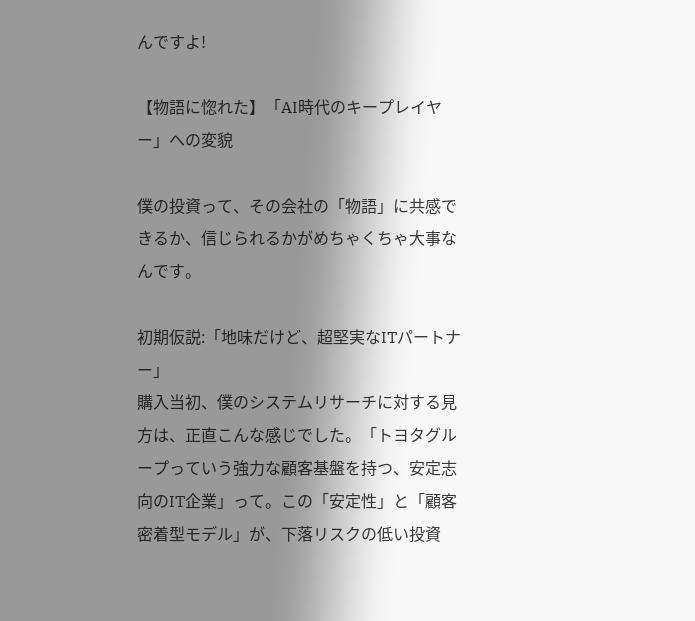んですよ!

【物語に惚れた】「AI時代のキープレイヤー」への変貌

僕の投資って、その会社の「物語」に共感できるか、信じられるかがめちゃくちゃ大事なんです。

初期仮説:「地味だけど、超堅実なITパートナー」
購入当初、僕のシステムリサーチに対する見方は、正直こんな感じでした。「トヨタグループっていう強力な顧客基盤を持つ、安定志向のIT企業」って。この「安定性」と「顧客密着型モデル」が、下落リスクの低い投資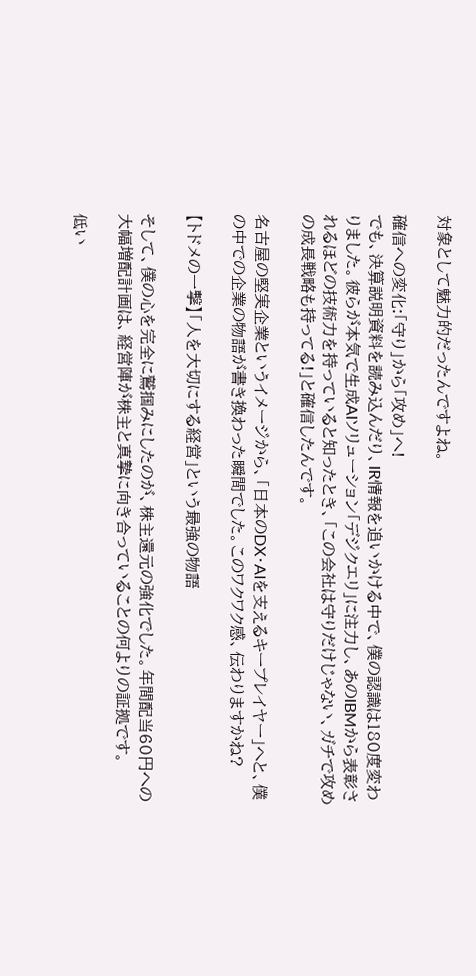対象として魅力的だったんですよね。

確信への変化:「守り」から「攻め」へ!
でも、決算説明資料を読み込んだり、IR情報を追いかける中で、僕の認識は180度変わりました。彼らが本気で生成AIソリューション「デジクエリ」に注力し、あのIBMから表彰されるほどの技術力を持っていると知ったとき、「この会社は守りだけじゃない、ガチで攻めの成長戦略も持ってる!」と確信したんです。

名古屋の堅実企業というイメージから、「日本のDX・AIを支えるキープレイヤー」へと、僕の中での企業の物語が書き換わった瞬間でした。このワクワク感、伝わりますかね?

【トドメの一撃】「人を大切にする経営」という最強の物語

そして、僕の心を完全に鷲掴みにしたのが、株主還元の強化でした。年間配当60円への大幅増配計画は、経営陣が株主と真摯に向き合っていることの何よりの証拠です。

低い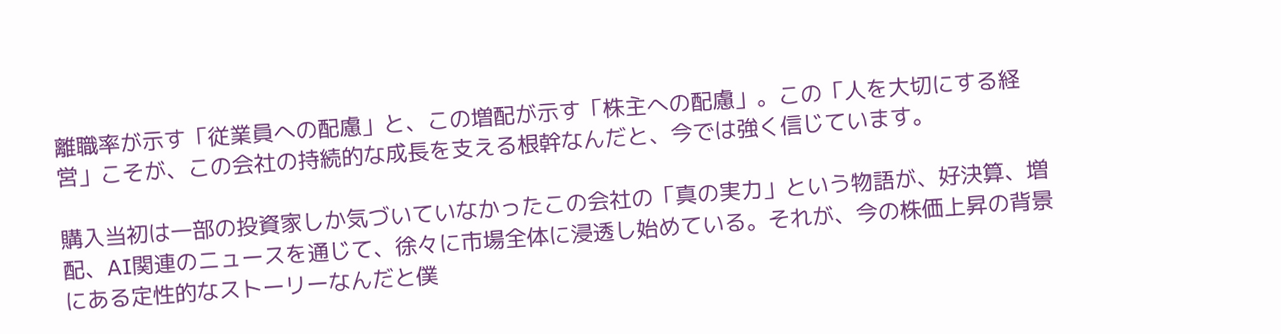離職率が示す「従業員への配慮」と、この増配が示す「株主への配慮」。この「人を大切にする経営」こそが、この会社の持続的な成長を支える根幹なんだと、今では強く信じています。

購入当初は一部の投資家しか気づいていなかったこの会社の「真の実力」という物語が、好決算、増配、AI関連のニュースを通じて、徐々に市場全体に浸透し始めている。それが、今の株価上昇の背景にある定性的なストーリーなんだと僕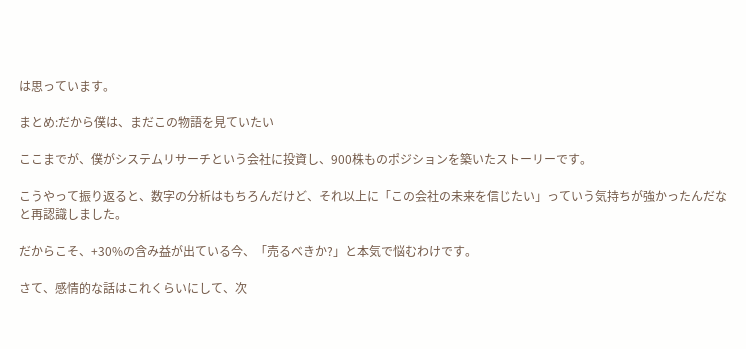は思っています。

まとめ:だから僕は、まだこの物語を見ていたい

ここまでが、僕がシステムリサーチという会社に投資し、900株ものポジションを築いたストーリーです。

こうやって振り返ると、数字の分析はもちろんだけど、それ以上に「この会社の未来を信じたい」っていう気持ちが強かったんだなと再認識しました。

だからこそ、+30%の含み益が出ている今、「売るべきか?」と本気で悩むわけです。

さて、感情的な話はこれくらいにして、次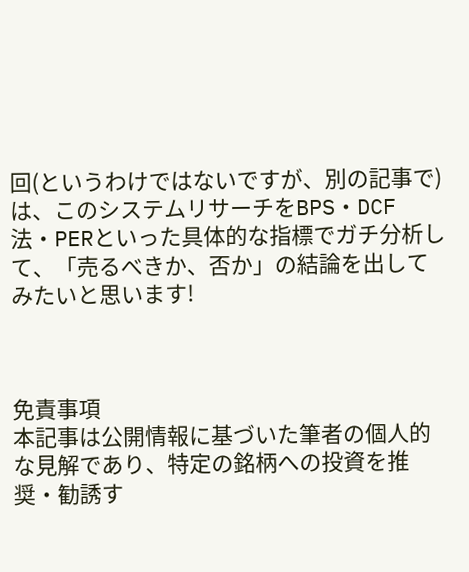回(というわけではないですが、別の記事で)は、このシステムリサーチをBPS・DCF法・PERといった具体的な指標でガチ分析して、「売るべきか、否か」の結論を出してみたいと思います!



免責事項
本記事は公開情報に基づいた筆者の個人的な見解であり、特定の銘柄への投資を推奨・勧誘す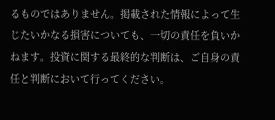るものではありません。掲載された情報によって生じたいかなる損害についても、一切の責任を負いかねます。投資に関する最終的な判断は、ご自身の責任と判断において行ってください。